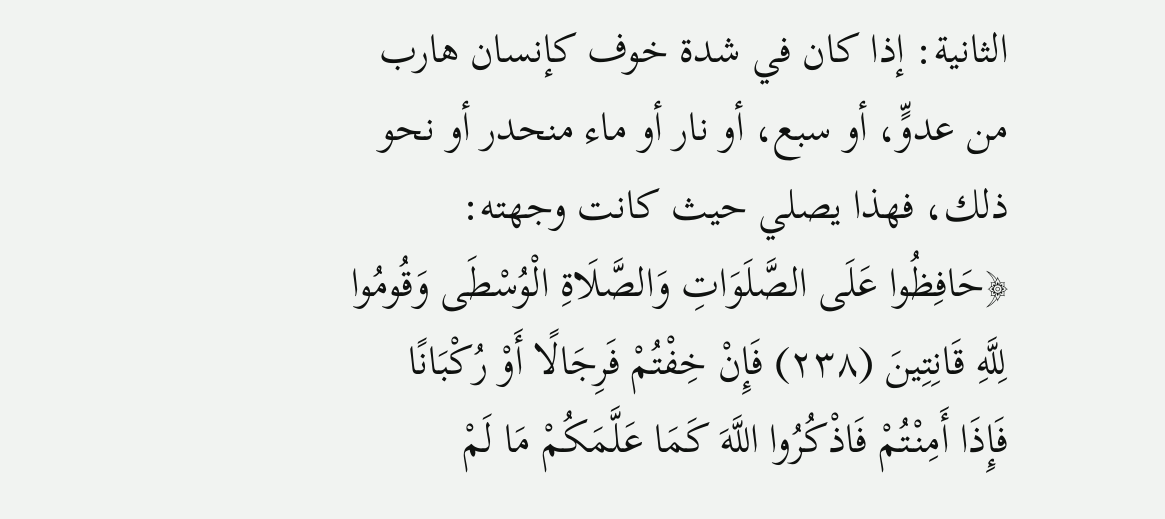الثانية: إذا كان في شدة خوف كإنسان هارب من عدوٍّ، أو سبع، أو نار أو ماء منحدر أو نحو ذلك، فهذا يصلي حيث كانت وجهته: ﴿حَافِظُوا عَلَى الصَّلَوَاتِ وَالصَّلَاةِ الْوُسْطَى وَقُومُوا لِلَّهِ قَانِتِينَ (٢٣٨) فَإِنْ خِفْتُمْ فَرِجَالًا أَوْ رُكْبَانًا فَإِذَا أَمِنْتُمْ فَاذْكُرُوا اللَّهَ كَمَا عَلَّمَكُمْ مَا لَمْ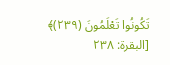تَكُونُوا تَعْلَمُونَ (٢٣٩)﴾ [البقرة: ٢٣٨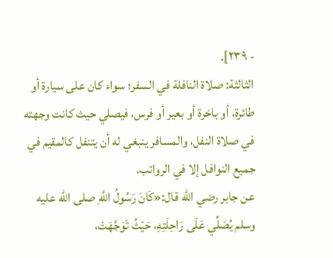- ٢٣٩].
الثالثة: صلاة النافلة في السفر؛ سواء كان على سيارة أو طائرة، أو باخرة أو بعير أو فرس، فيصلي حيث كانت وجهته في صلاة النفل، والمسافر ينبغي له أن يتنفل كالمقيم في جميع النوافل إلا في الرواتب.
عن جابر رضي الله قال:«كَانَ رَسُولُ اللَّهِ صلى الله عليه وسلم يُصَلِّي عَلَى رَاحِلَتِهِ، حَيْثُ تَوَجَّهَتْ،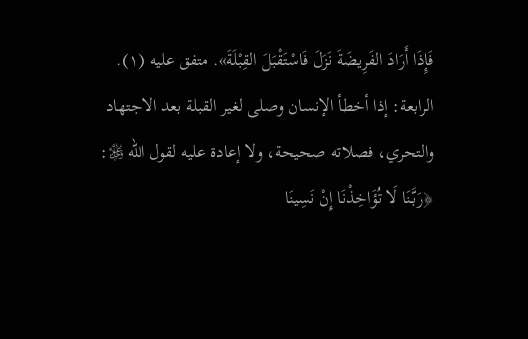فَإِذَا أَرَادَ الفَرِيضَةَ نَزَلَ فَاسْتَقْبَلَ القِبْلَةَ». متفق عليه (١).
الرابعة: إذا أخطأ الإنسان وصلى لغير القبلة بعد الاجتهاد والتحري، فصلاته صحيحة، ولا إعادة عليه لقول الله ﷿: ﴿رَبَّنَا لَا تُؤَاخِذْنَا إِنْ نَسِينَا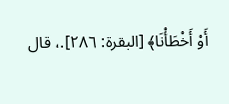أَوْ أَخْطَأْنَا﴾ [البقرة: ٢٨٦].، قال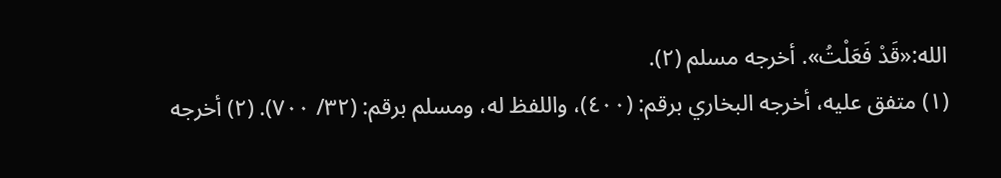الله:«قَدْ فَعَلْتُ». أخرجه مسلم (٢).
(١) متفق عليه، أخرجه البخاري برقم: (٤٠٠)، واللفظ له، ومسلم برقم: (٣٢/ ٧٠٠). (٢) أخرجه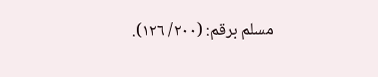مسلم برقم: (٢٠٠/ ١٢٦).